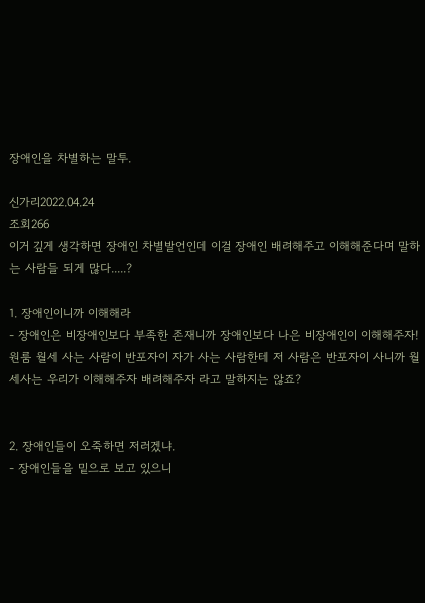장애인을 차별하는 말투.

신가리2022.04.24
조회266
이거 깊게 생각하면 장애인 차별발언인데 이걸 장애인 배려해주고 이해해준다며 말하는 사람들 되게 많다.....?

1. 장애인이니까 이해해라
- 장애인은 비장애인보다 부족한 존재니까 장애인보다 나은 비장애인이 이해해주자!
원룸 월세 사는 사람이 반포자이 자가 사는 사람한테 저 사람은 반포자이 사니까 월세사는 우리가 이해해주자 배려해주자 라고 말하지는 않죠?


2. 장애인들이 오죽하면 저러겠냐.
- 장애인들을 밑으로 보고 있으니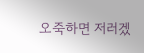오죽하면 저러겠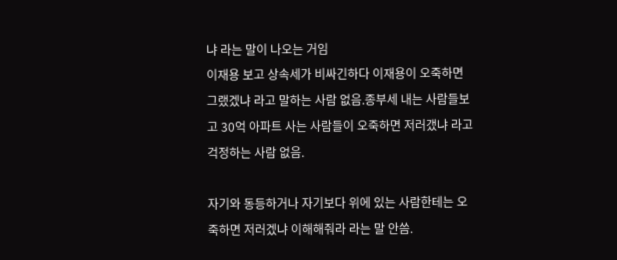냐 라는 말이 나오는 거임
이재용 보고 상속세가 비싸긴하다 이재용이 오죽하면 그랬겠냐 라고 말하는 사람 없음.종부세 내는 사람들보고 30억 아파트 사는 사람들이 오죽하면 저러갰냐 라고 걱정하는 사람 없음.

자기와 동등하거나 자기보다 위에 있는 사람한테는 오죽하면 저러겠냐 이해해줘라 라는 말 안씀.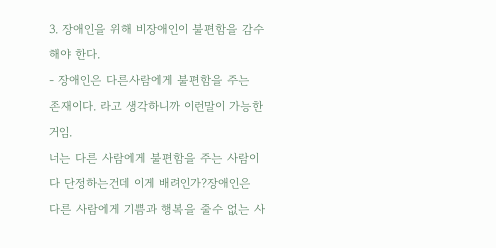3. 장애인을 위해 비장애인이 불편함을 감수해야 한다.
- 장애인은 다른사람에게 불편함을 주는 존재이다. 라고 생각하니까 이런말이 가능한 거임.
너는 다른 사람에게 불편함을 주는 사람이다 단정하는건데 이게 배려인가?장애인은 다른 사람에게 기쁨과 행복을 줄수 없는 사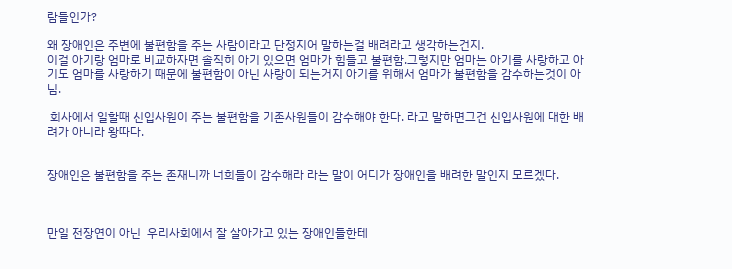람들인가?

왜 장애인은 주변에 불편함을 주는 사람이라고 단정지어 말하는걸 배려라고 생각하는건지.
이걸 아기랑 엄마로 비교하자면 솔직히 아기 있으면 엄마가 힘들고 불편함.그렇지만 엄마는 아기를 사랑하고 아기도 엄마를 사랑하기 때문에 불편함이 아닌 사랑이 되는거지 아기를 위해서 엄마가 불편함을 감수하는것이 아님.

 회사에서 일할때 신입사원이 주는 불편함을 기존사원들이 감수해야 한다. 라고 말하면그건 신입사원에 대한 배려가 아니라 왕따다.


장애인은 불편함을 주는 존재니까 너희들이 감수해라 라는 말이 어디가 장애인을 배려한 말인지 모르겠다.



만일 전장연이 아닌  우리사회에서 잘 살아가고 있는 장애인들한테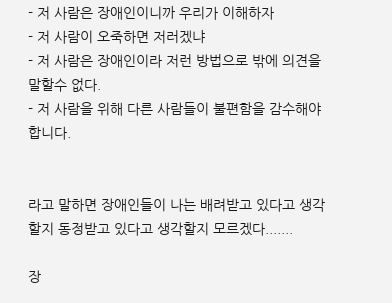- 저 사람은 장애인이니까 우리가 이해하자
- 저 사람이 오죽하면 저러겠냐
- 저 사람은 장애인이라 저런 방법으로 밖에 의견을 말할수 없다.
- 저 사람을 위해 다른 사람들이 불편함을 감수해야 합니다.


라고 말하면 장애인들이 나는 배려받고 있다고 생각할지 동정받고 있다고 생각할지 모르겠다.......

장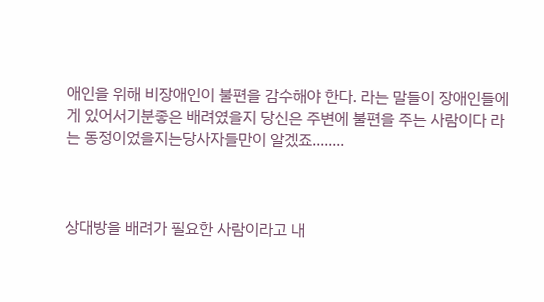애인을 위해 비장애인이 불편을 감수해야 한다. 라는 말들이 장애인들에게 있어서기분좋은 배려였을지 당신은 주변에 불편을 주는 사람이다 라는 동정이었을지는당사자들만이 알겠죠........



상대방을 배려가 필요한 사람이라고 내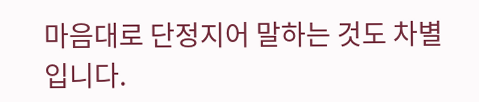마음대로 단정지어 말하는 것도 차별입니다.